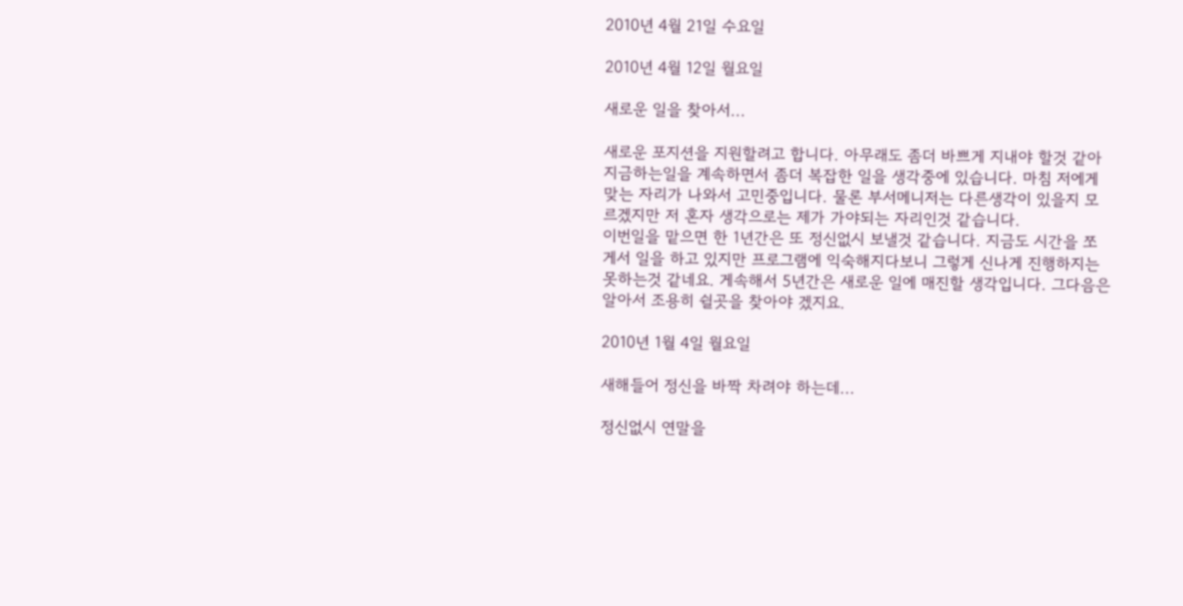2010년 4월 21일 수요일

2010년 4월 12일 월요일

새로운 일을 찾아서...

새로운 포지션을 지원할려고 합니다. 아무래도 좀더 바쁘게 지내야 할것 같아 지금하는일을 계속하면서 좀더 복잡한 일을 생각중에 있습니다. 마침 저에게 맞는 자리가 나와서 고민중입니다. 물론 부서메니저는 다른생각이 있을지 모르겠지만 저 혼자 생각으로는 제가 가야되는 자리인것 같습니다.
이번일을 맡으면 한 1년간은 또 정신없시 보낼것 같습니다. 지금도 시간을 쪼게서 일을 하고 있지만 프로그램에 익숙해지다보니 그렇게 신나게 진행하지는 못하는것 같네요. 게속해서 5년간은 새로운 일에 매진할 생각입니다. 그다음은 알아서 조용히 쉴곳을 찾아야 겠지요.

2010년 1월 4일 월요일

새해들어 정신을 바짝 차려야 하는데...

정신없시 연말을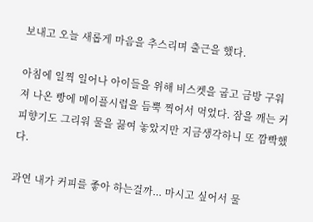보내고 오늘 새롭게 마음을 추스리며 출근을 했다.

아침에 일찍 일어나 아이들을 위해 비스켓을 굽고 금방 구워져 나온 빵에 메이플시럽을 듬뿍 찍어서 먹었다. 잠을 깨는 커피향기도 그리워 물을 끓여 놓았지만 지금생각하니 또 깜빡했다.

과연 내가 커피를 좋아 하는걸까... 마시고 싶어서 물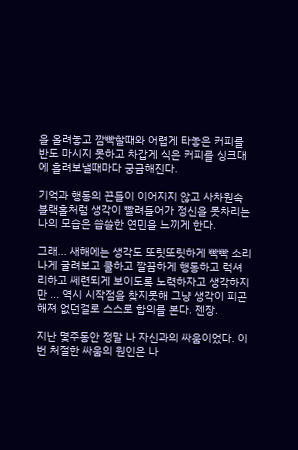을 올려놓고 깜빡할때와 어렵게 타놓은 커피를 반도 마시지 못하고 차갑게 식은 커피를 싱크대에 흘려보낼때마다 궁금해진다.

기억과 행동의 끈들이 이어지지 않고 사차원속 블랙홀처럼 생각이 빨려들어가 정신을 못차리는 나의 모습은 씁쓸한 연민을 느끼게 한다.

그래... 새해에는 생각도 또릿또릿하게 빡빡 소리나게 굴려보고 쿨하고 깔끔하게 행동하고 럭셔리하고 쎄련되게 보이도록 노력하자고 생각하지만 ... 역시 시작점을 찾지못해 그냥 생각이 피곤해져 없던걸로 스스로 합의를 본다. 젠장.

지난 몇주동안 정말 나 자신과의 싸움이었다. 이번 처절한 싸움의 원인은 나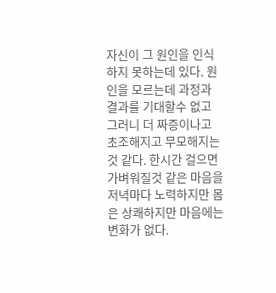자신이 그 원인을 인식하지 못하는데 있다. 원인을 모르는데 과정과 결과를 기대할수 없고 그러니 더 짜증이나고 초조해지고 무모해지는것 같다. 한시간 걸으면 가벼워질것 같은 마음을 저녁마다 노력하지만 몸은 상쾌하지만 마음에는 변화가 없다.